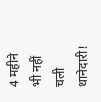4 महीने भी नहीं चली थानेदारी!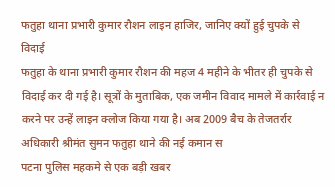फतुहा थाना प्रभारी कुमार रौशन लाइन हाजिर, जानिए क्यों हुई चुपके से विदाई
फतुहा के थाना प्रभारी कुमार रौशन की महज 4 महीने के भीतर ही चुपके से विदाई कर दी गई है। सूत्रों के मुताबिक, एक जमीन विवाद मामले में कार्रवाई न करने पर उन्हें लाइन क्लोज किया गया है। अब 2009 बैच के तेजतर्रार अधिकारी श्रीमंत सुमन फतुहा थाने की नई कमान स
पटना पुलिस महकमे से एक बड़ी खबर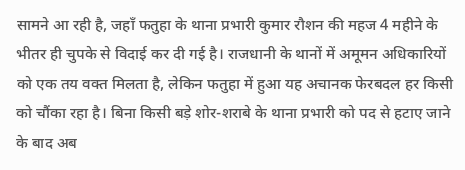सामने आ रही है, जहाँ फतुहा के थाना प्रभारी कुमार रौशन की महज 4 महीने के भीतर ही चुपके से विदाई कर दी गई है। राजधानी के थानों में अमूमन अधिकारियों को एक तय वक्त मिलता है, लेकिन फतुहा में हुआ यह अचानक फेरबदल हर किसी को चौंका रहा है। बिना किसी बड़े शोर-शराबे के थाना प्रभारी को पद से हटाए जाने के बाद अब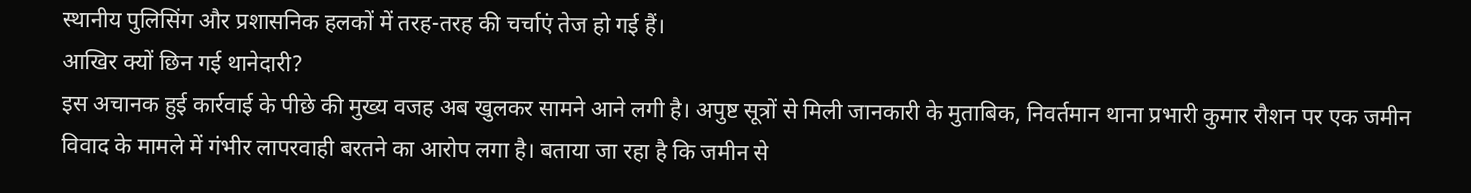स्थानीय पुलिसिंग और प्रशासनिक हलकों में तरह-तरह की चर्चाएं तेज हो गई हैं।
आखिर क्यों छिन गई थानेदारी?
इस अचानक हुई कार्रवाई के पीछे की मुख्य वजह अब खुलकर सामने आने लगी है। अपुष्ट सूत्रों से मिली जानकारी के मुताबिक, निवर्तमान थाना प्रभारी कुमार रौशन पर एक जमीन विवाद के मामले में गंभीर लापरवाही बरतने का आरोप लगा है। बताया जा रहा है कि जमीन से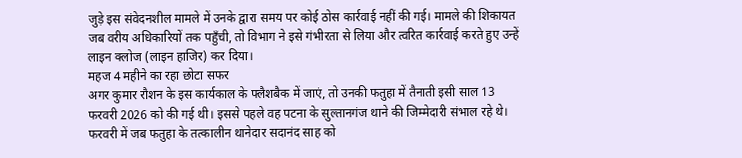जुड़े इस संवेदनशील मामले में उनके द्वारा समय पर कोई ठोस कार्रवाई नहीं की गई। मामले की शिकायत जब वरीय अधिकारियों तक पहुँची, तो विभाग ने इसे गंभीरता से लिया और त्वरित कार्रवाई करते हुए उन्हें लाइन क्लोज (लाइन हाजिर) कर दिया।
महज 4 महीने का रहा छोटा सफर
अगर कुमार रौशन के इस कार्यकाल के फ्लैशबैक में जाएं, तो उनकी फतुहा में तैनाती इसी साल 13 फरवरी 2026 को की गई थी। इससे पहले वह पटना के सुल्तानगंज थाने की जिम्मेदारी संभाल रहे थे। फरवरी में जब फतुहा के तत्कालीन थानेदार सदानंद साह को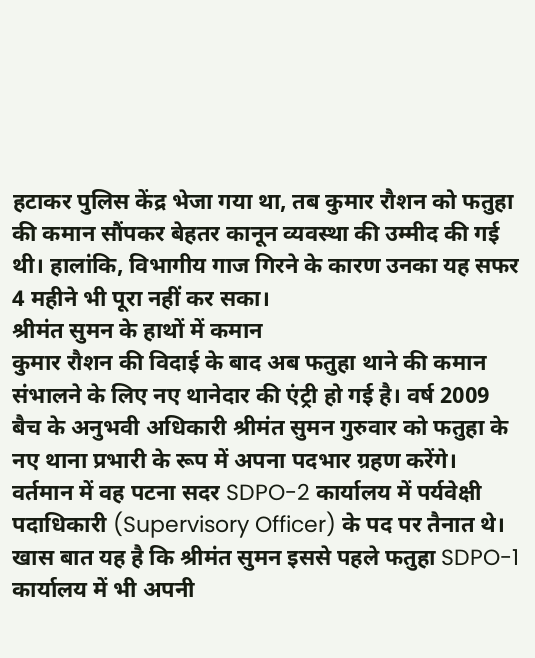हटाकर पुलिस केंद्र भेजा गया था, तब कुमार रौशन को फतुहा की कमान सौंपकर बेहतर कानून व्यवस्था की उम्मीद की गई थी। हालांकि, विभागीय गाज गिरने के कारण उनका यह सफर 4 महीने भी पूरा नहीं कर सका।
श्रीमंत सुमन के हाथों में कमान
कुमार रौशन की विदाई के बाद अब फतुहा थाने की कमान संभालने के लिए नए थानेदार की एंट्री हो गई है। वर्ष 2009 बैच के अनुभवी अधिकारी श्रीमंत सुमन गुरुवार को फतुहा के नए थाना प्रभारी के रूप में अपना पदभार ग्रहण करेंगे। वर्तमान में वह पटना सदर SDPO-2 कार्यालय में पर्यवेक्षी पदाधिकारी (Supervisory Officer) के पद पर तैनात थे। खास बात यह है कि श्रीमंत सुमन इससे पहले फतुहा SDPO-1 कार्यालय में भी अपनी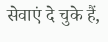सेवाएं दे चुके हैं,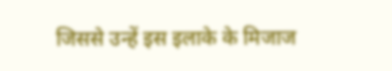जिससे उन्हें इस इलाके के मिजाज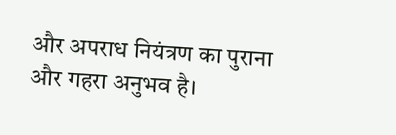और अपराध नियंत्रण का पुराना और गहरा अनुभव है।